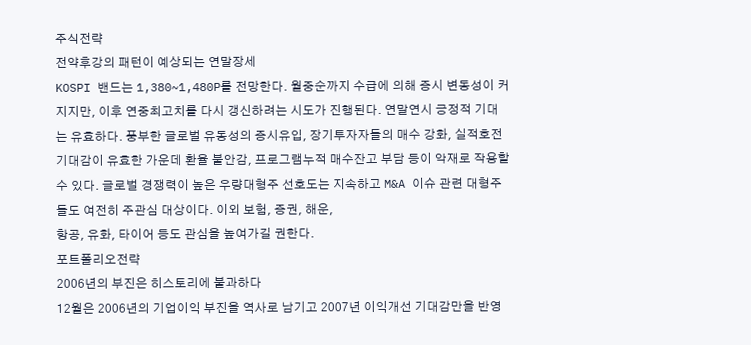주식전략
전약후강의 패턴이 예상되는 연말장세
KOSPI 밴드는 1,380~1,480P를 전망한다. 월중순까지 수급에 의해 증시 변동성이 커지지만, 이후 연중최고치를 다시 갱신하려는 시도가 진행된다. 연말연시 긍정적 기대는 유효하다. 풍부한 글로벌 유동성의 증시유입, 장기투자자들의 매수 강화, 실적호전 기대감이 유효한 가운데 환율 불안감, 프로그램누적 매수잔고 부담 등이 악재로 작용할 수 있다. 글로벌 경쟁력이 높은 우량대형주 선호도는 지속하고 M&A 이슈 관련 대형주들도 여전히 주관심 대상이다. 이외 보험, 증권, 해운,
항공, 유화, 타이어 등도 관심을 높여가길 권한다.
포트폴리오전략
2006년의 부진은 히스토리에 불과하다
12월은 2006년의 기업이익 부진을 역사로 남기고 2007년 이익개선 기대감만을 반영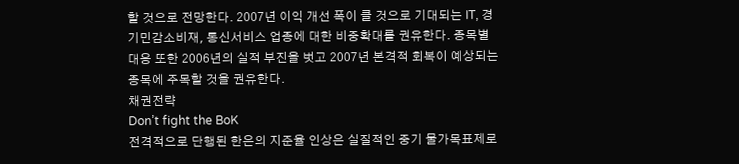할 것으로 전망한다. 2007년 이익 개선 폭이 클 것으로 기대되는 IT, 경기민감소비재, 통신서비스 업종에 대한 비중확대를 권유한다. 종목별 대응 또한 2006년의 실적 부진을 벗고 2007년 본격적 회복이 예상되는 종목에 주목할 것을 권유한다.
채권전략
Don’t fight the BoK
전격적으로 단행된 한은의 지준율 인상은 실질적인 중기 물가목표제로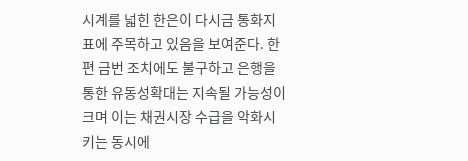시계를 넓힌 한은이 다시금 통화지표에 주목하고 있음을 보여준다. 한편 금번 조치에도 불구하고 은행을 통한 유동성확대는 지속될 가능성이 크며 이는 채권시장 수급을 악화시키는 동시에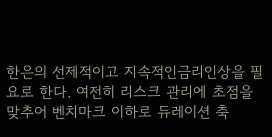한은의 선제적이고 지속적인금리인상을 필요로 한다. 여전히 리스크 관리에 초점을 맞추어 벤치마크 이하로 듀레이션 축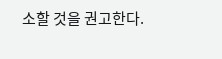소할 것을 권고한다.